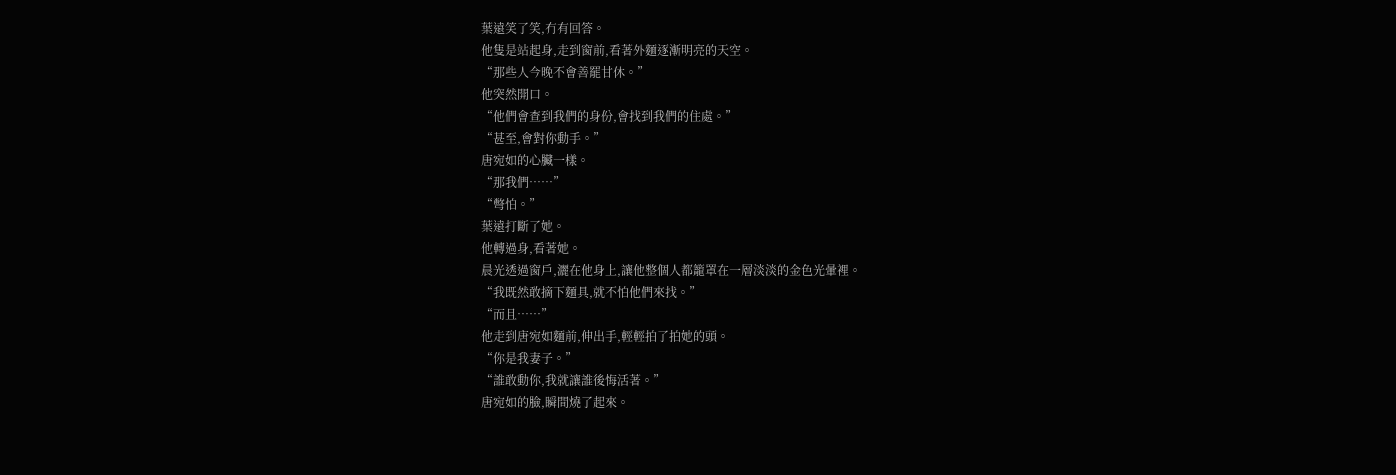葉遠笑了笑,冇有回答。
他隻是站起身,走到窗前,看著外麵逐漸明亮的天空。
“那些人今晚不會善罷甘休。”
他突然開口。
“他們會查到我們的身份,會找到我們的住處。”
“甚至,會對你動手。”
唐宛如的心臟一樣。
“那我們……”
“彆怕。”
葉遠打斷了她。
他轉過身,看著她。
晨光透過窗戶,灑在他身上,讓他整個人都籠罩在一層淡淡的金色光暈裡。
“我既然敢摘下麵具,就不怕他們來找。”
“而且……”
他走到唐宛如麵前,伸出手,輕輕拍了拍她的頭。
“你是我妻子。”
“誰敢動你,我就讓誰後悔活著。”
唐宛如的臉,瞬間燒了起來。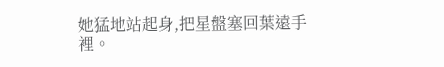她猛地站起身,把星盤塞回葉遠手裡。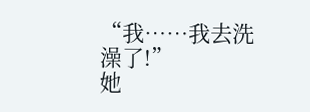“我……我去洗澡了!”
她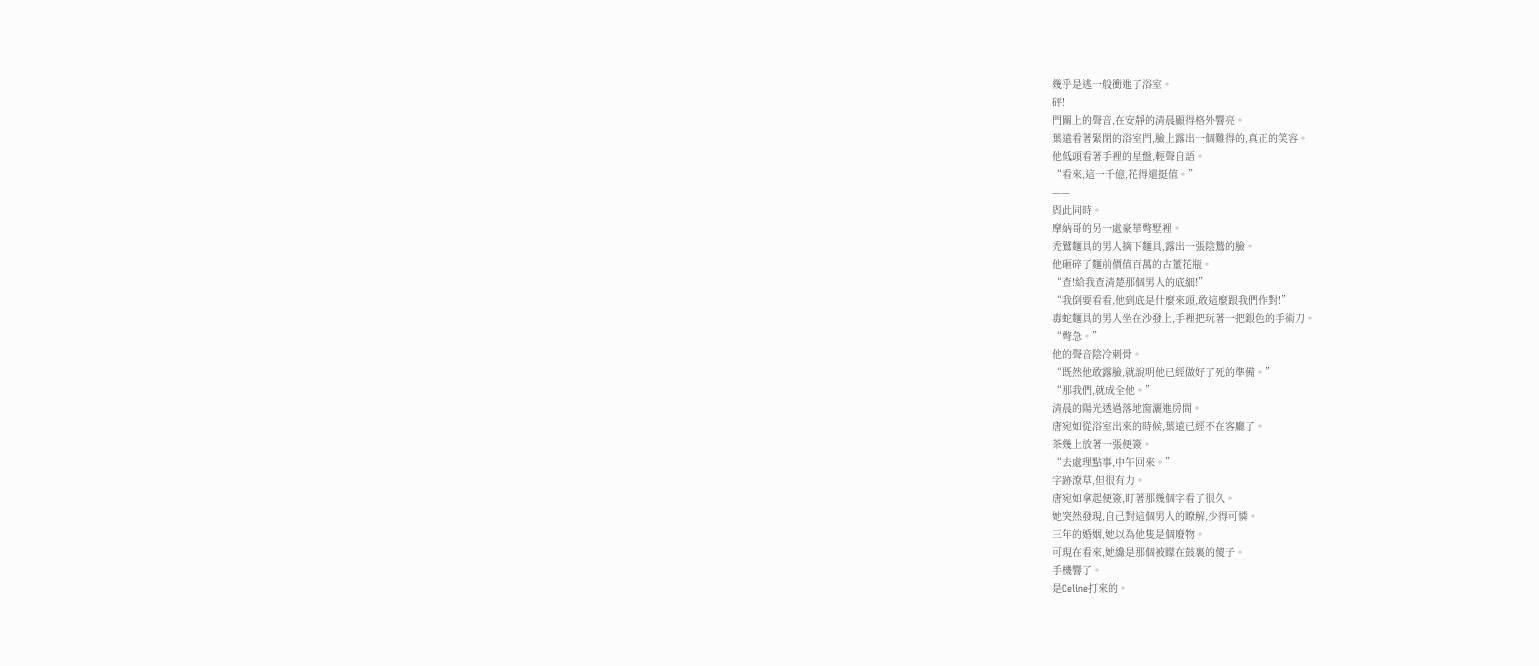幾乎是逃一般衝進了浴室。
砰!
門關上的聲音,在安靜的清晨顯得格外響亮。
葉遠看著緊閉的浴室門,臉上露出一個難得的,真正的笑容。
他低頭看著手裡的星盤,輕聲自語。
“看來,這一千億,花得還挺值。”
——
與此同時。
摩納哥的另一處豪華彆墅裡。
禿鷲麵具的男人摘下麵具,露出一張陰鷙的臉。
他砸碎了麵前價值百萬的古董花瓶。
“查!給我查清楚那個男人的底細!”
“我倒要看看,他到底是什麼來頭,敢這麼跟我們作對!”
毒蛇麵具的男人坐在沙發上,手裡把玩著一把銀色的手術刀。
“彆急。”
他的聲音陰冷刺骨。
“既然他敢露臉,就說明他已經做好了死的準備。”
“那我們,就成全他。”
清晨的陽光透過落地窗灑進房間。
唐宛如從浴室出來的時候,葉遠已經不在客廳了。
茶幾上放著一張便簽。
“去處理點事,中午回來。”
字跡潦草,但很有力。
唐宛如拿起便簽,盯著那幾個字看了很久。
她突然發現,自己對這個男人的瞭解,少得可憐。
三年的婚姻,她以為他隻是個廢物。
可現在看來,她纔是那個被矇在鼓裏的傻子。
手機響了。
是Celine打來的。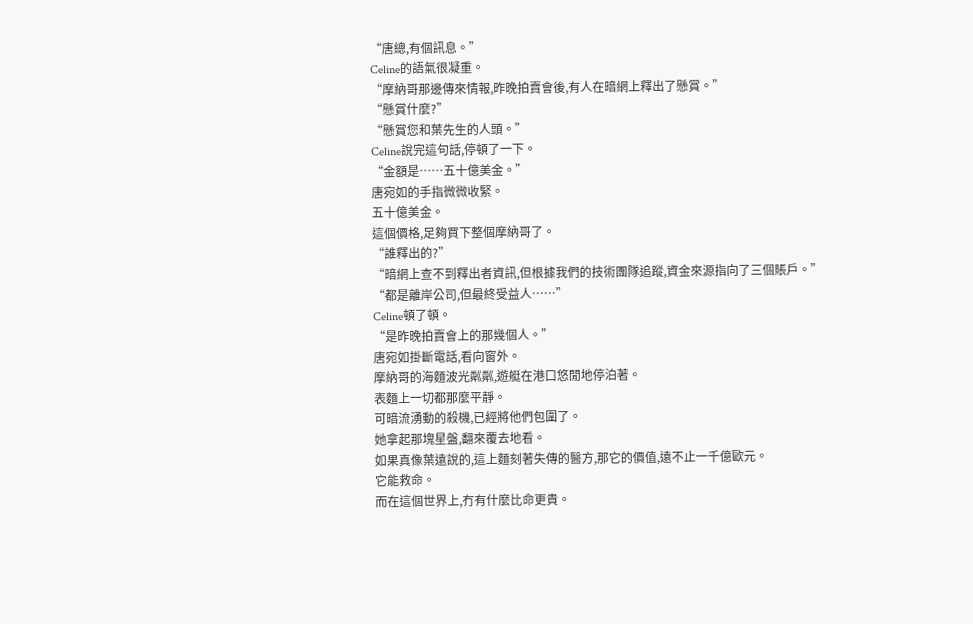“唐總,有個訊息。”
Celine的語氣很凝重。
“摩納哥那邊傳來情報,昨晚拍賣會後,有人在暗網上釋出了懸賞。”
“懸賞什麼?”
“懸賞您和葉先生的人頭。”
Celine說完這句話,停頓了一下。
“金額是……五十億美金。”
唐宛如的手指微微收緊。
五十億美金。
這個價格,足夠買下整個摩納哥了。
“誰釋出的?”
“暗網上查不到釋出者資訊,但根據我們的技術團隊追蹤,資金來源指向了三個賬戶。”
“都是離岸公司,但最終受益人……”
Celine頓了頓。
“是昨晚拍賣會上的那幾個人。”
唐宛如掛斷電話,看向窗外。
摩納哥的海麵波光粼粼,遊艇在港口悠閒地停泊著。
表麵上一切都那麼平靜。
可暗流湧動的殺機,已經將他們包圍了。
她拿起那塊星盤,翻來覆去地看。
如果真像葉遠說的,這上麵刻著失傳的醫方,那它的價值,遠不止一千億歐元。
它能救命。
而在這個世界上,冇有什麼比命更貴。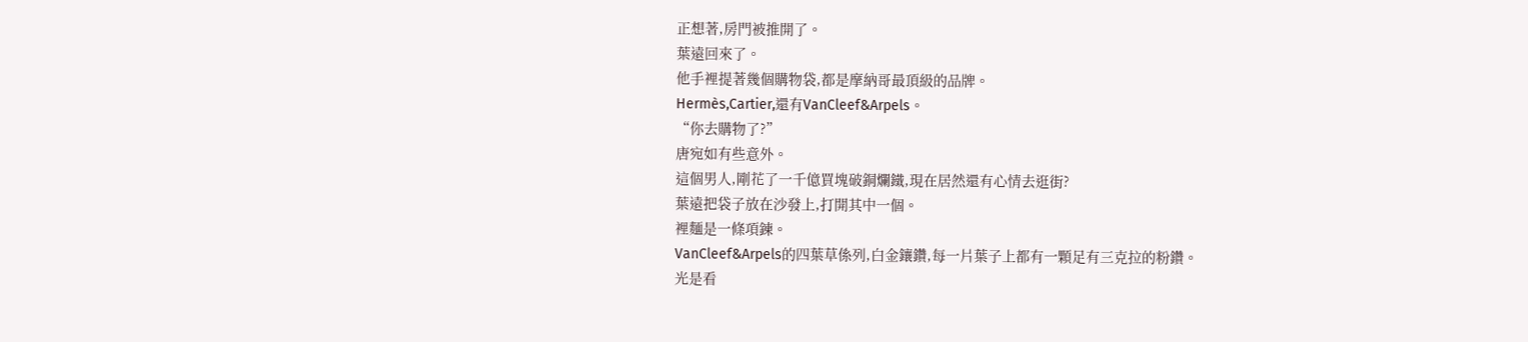正想著,房門被推開了。
葉遠回來了。
他手裡提著幾個購物袋,都是摩納哥最頂級的品牌。
Hermès,Cartier,還有VanCleef&Arpels。
“你去購物了?”
唐宛如有些意外。
這個男人,剛花了一千億買塊破銅爛鐵,現在居然還有心情去逛街?
葉遠把袋子放在沙發上,打開其中一個。
裡麵是一條項鍊。
VanCleef&Arpels的四葉草係列,白金鑲鑽,每一片葉子上都有一顆足有三克拉的粉鑽。
光是看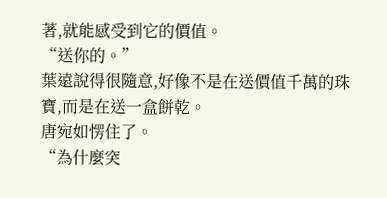著,就能感受到它的價值。
“送你的。”
葉遠說得很隨意,好像不是在送價值千萬的珠寶,而是在送一盒餅乾。
唐宛如愣住了。
“為什麼突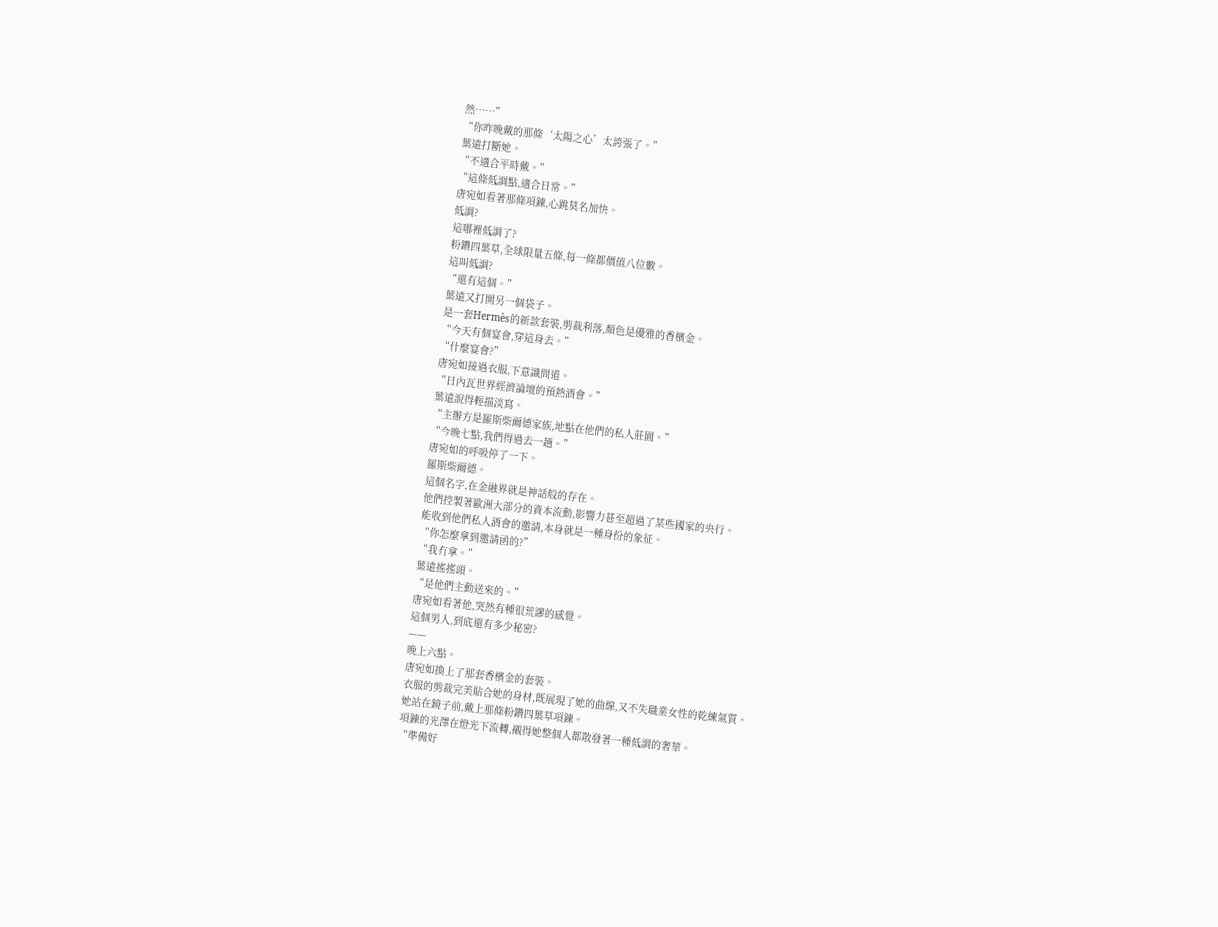然……”
“你昨晚戴的那條‘太陽之心’太誇張了。”
葉遠打斷她。
“不適合平時戴。”
“這條低調點,適合日常。”
唐宛如看著那條項鍊,心跳莫名加快。
低調?
這哪裡低調了?
粉鑽四葉草,全球限量五條,每一條都價值八位數。
這叫低調?
“還有這個。”
葉遠又打開另一個袋子。
是一套Hermès的新款套裝,剪裁利落,顏色是優雅的香檳金。
“今天有個宴會,穿這身去。”
“什麼宴會?”
唐宛如接過衣服,下意識問道。
“日內瓦世界經濟論壇的預熱酒會。”
葉遠說得輕描淡寫。
“主辦方是羅斯柴爾德家族,地點在他們的私人莊園。”
“今晚七點,我們得過去一趟。”
唐宛如的呼吸停了一下。
羅斯柴爾德。
這個名字,在金融界就是神話般的存在。
他們控製著歐洲大部分的資本流動,影響力甚至超過了某些國家的央行。
能收到他們私人酒會的邀請,本身就是一種身份的象征。
“你怎麼拿到邀請函的?”
“我冇拿。”
葉遠搖搖頭。
“是他們主動送來的。”
唐宛如看著他,突然有種很荒謬的感覺。
這個男人,到底還有多少秘密?
——
晚上六點。
唐宛如換上了那套香檳金的套裝。
衣服的剪裁完美貼合她的身材,既展現了她的曲線,又不失職業女性的乾練氣質。
她站在鏡子前,戴上那條粉鑽四葉草項鍊。
項鍊的光澤在燈光下流轉,襯得她整個人都散發著一種低調的奢華。
“準備好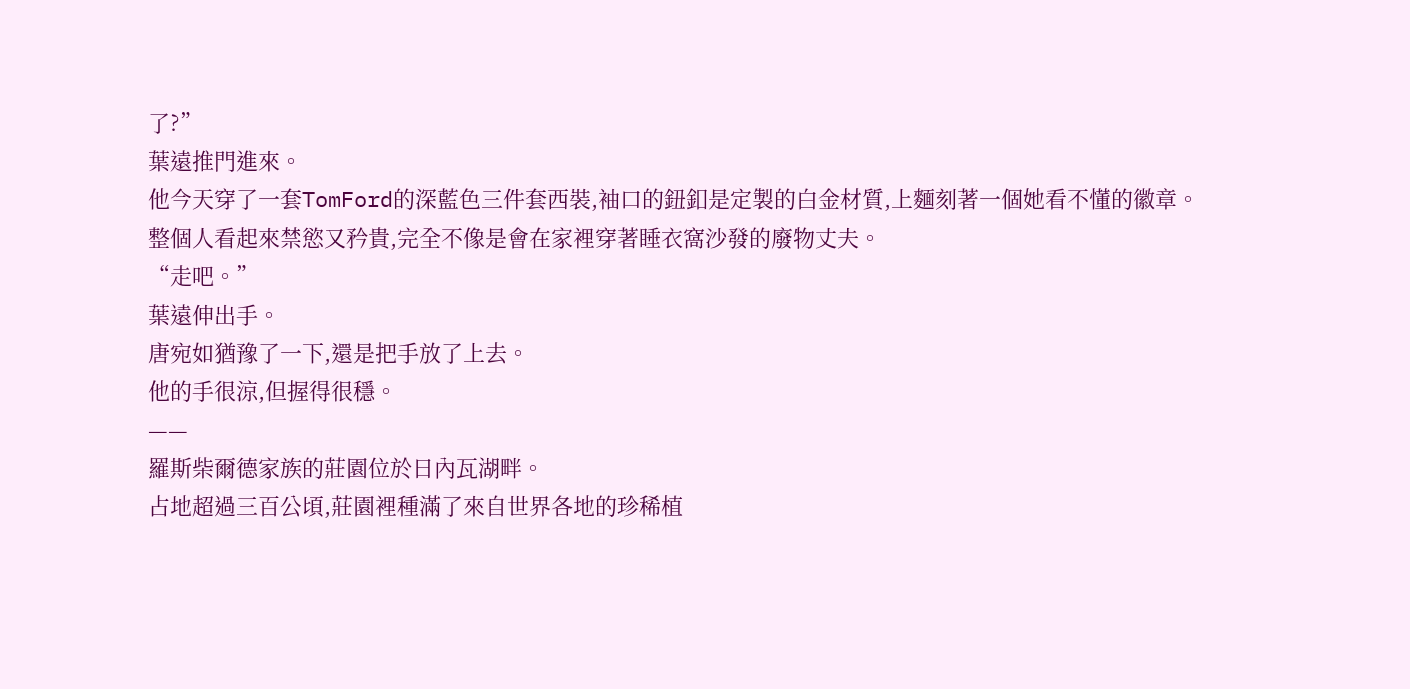了?”
葉遠推門進來。
他今天穿了一套TomFord的深藍色三件套西裝,袖口的鈕釦是定製的白金材質,上麵刻著一個她看不懂的徽章。
整個人看起來禁慾又矜貴,完全不像是會在家裡穿著睡衣窩沙發的廢物丈夫。
“走吧。”
葉遠伸出手。
唐宛如猶豫了一下,還是把手放了上去。
他的手很涼,但握得很穩。
——
羅斯柴爾德家族的莊園位於日內瓦湖畔。
占地超過三百公頃,莊園裡種滿了來自世界各地的珍稀植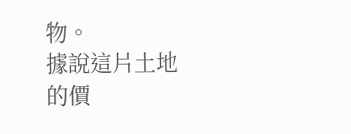物。
據說這片土地的價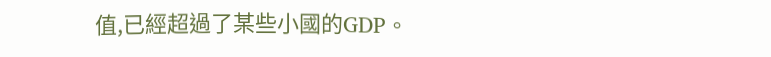值,已經超過了某些小國的GDP。